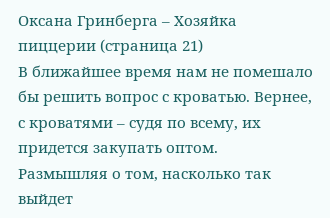Оксана Гринберга – Хозяйка пиццерии (страница 21)
В ближайшее время нам не помешало бы решить вопрос с кроватью. Вернее, с кроватями – судя по всему, их придется закупать оптом.
Размышляя о том, насколько так выйдет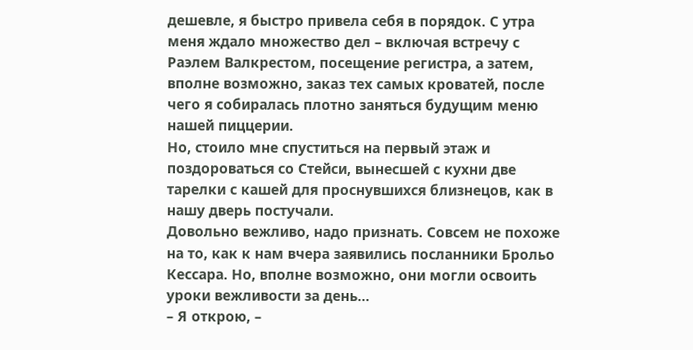дешевле, я быстро привела себя в порядок. С утра меня ждало множество дел – включая встречу с Раэлем Валкрестом, посещение регистра, а затем, вполне возможно, заказ тех самых кроватей, после чего я собиралась плотно заняться будущим меню нашей пиццерии.
Но, стоило мне спуститься на первый этаж и поздороваться со Стейси, вынесшей с кухни две тарелки с кашей для проснувшихся близнецов, как в нашу дверь постучали.
Довольно вежливо, надо признать. Совсем не похоже на то, как к нам вчера заявились посланники Брольо Кессара. Но, вполне возможно, они могли освоить уроки вежливости за день…
– Я открою, –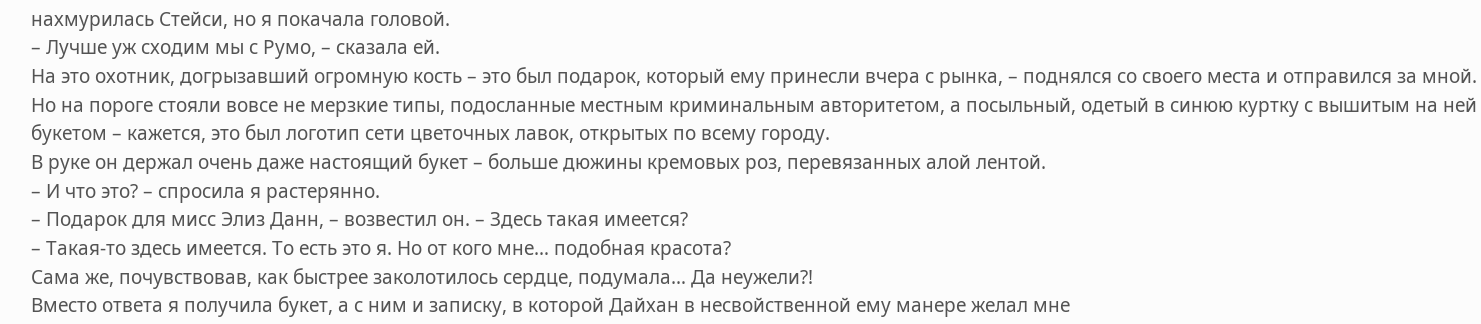нахмурилась Стейси, но я покачала головой.
– Лучше уж сходим мы с Румо, – сказала ей.
На это охотник, догрызавший огромную кость – это был подарок, который ему принесли вчера с рынка, – поднялся со своего места и отправился за мной.
Но на пороге стояли вовсе не мерзкие типы, подосланные местным криминальным авторитетом, а посыльный, одетый в синюю куртку с вышитым на ней букетом – кажется, это был логотип сети цветочных лавок, открытых по всему городу.
В руке он держал очень даже настоящий букет – больше дюжины кремовых роз, перевязанных алой лентой.
– И что это? – спросила я растерянно.
– Подарок для мисс Элиз Данн, – возвестил он. – Здесь такая имеется?
– Такая-то здесь имеется. То есть это я. Но от кого мне… подобная красота?
Сама же, почувствовав, как быстрее заколотилось сердце, подумала… Да неужели?!
Вместо ответа я получила букет, а с ним и записку, в которой Дайхан в несвойственной ему манере желал мне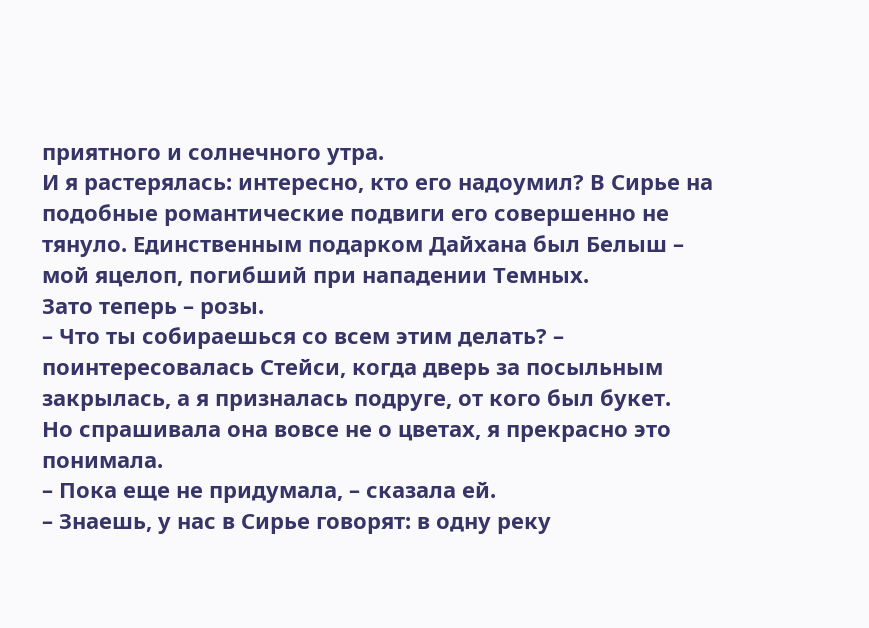приятного и солнечного утра.
И я растерялась: интересно, кто его надоумил? В Сирье на подобные романтические подвиги его совершенно не тянуло. Единственным подарком Дайхана был Белыш – мой яцелоп, погибший при нападении Темных.
Зато теперь – розы.
– Что ты собираешься со всем этим делать? – поинтересовалась Стейси, когда дверь за посыльным закрылась, а я призналась подруге, от кого был букет.
Но спрашивала она вовсе не о цветах, я прекрасно это понимала.
– Пока еще не придумала, – сказала ей.
– Знаешь, у нас в Сирье говорят: в одну реку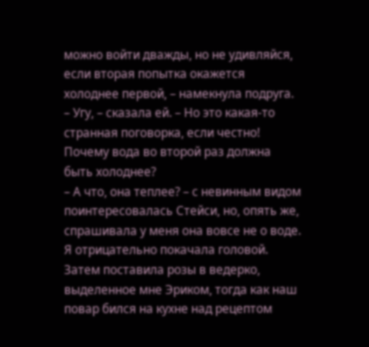можно войти дважды, но не удивляйся, если вторая попытка окажется холоднее первой, – намекнула подруга.
– Угу, – сказала ей. – Но это какая-то странная поговорка, если честно! Почему вода во второй раз должна быть холоднее?
– А что, она теплее? – с невинным видом поинтересовалась Стейси, но, опять же, спрашивала у меня она вовсе не о воде.
Я отрицательно покачала головой. Затем поставила розы в ведерко, выделенное мне Эриком, тогда как наш повар бился на кухне над рецептом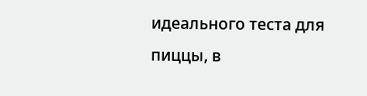идеального теста для пиццы, в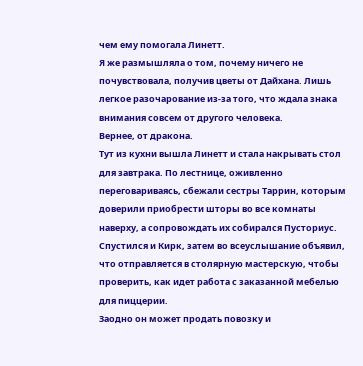чем ему помогала Линетт.
Я же размышляла о том, почему ничего не почувствовала, получив цветы от Дайхана. Лишь легкое разочарование из-за того, что ждала знака внимания совсем от другого человека.
Вернее, от дракона.
Тут из кухни вышла Линетт и стала накрывать стол для завтрака. По лестнице, оживленно переговариваясь, сбежали сестры Таррин, которым доверили приобрести шторы во все комнаты наверху, а сопровождать их собирался Пусториус.
Спустился и Кирк, затем во всеуслышание объявил, что отправляется в столярную мастерскую, чтобы проверить, как идет работа с заказанной мебелью для пиццерии.
Заодно он может продать повозку и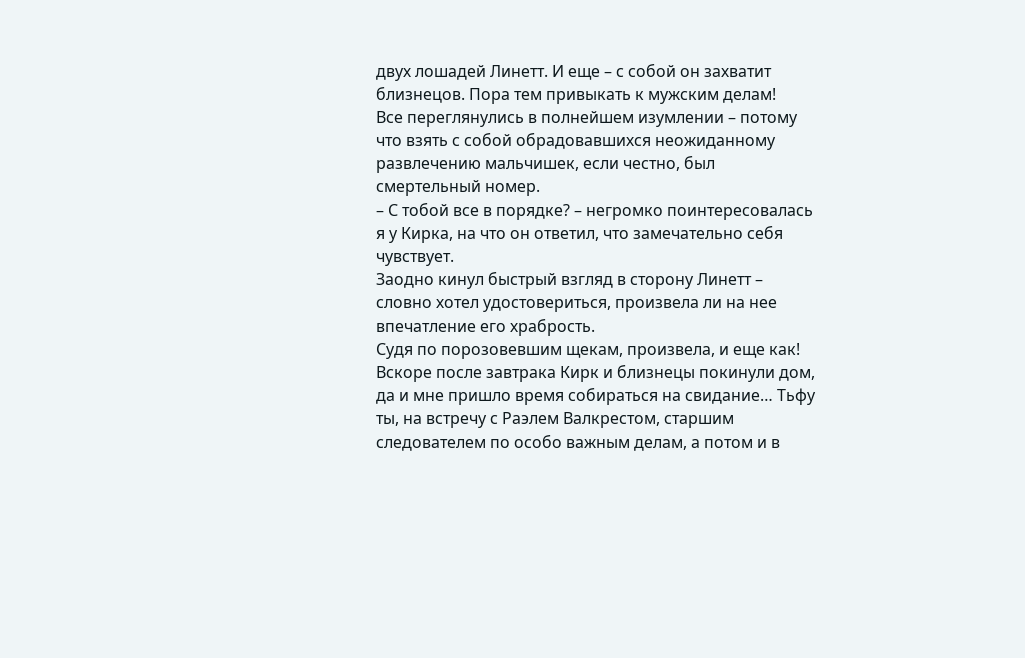двух лошадей Линетт. И еще – с собой он захватит близнецов. Пора тем привыкать к мужским делам!
Все переглянулись в полнейшем изумлении – потому что взять с собой обрадовавшихся неожиданному развлечению мальчишек, если честно, был смертельный номер.
– С тобой все в порядке? – негромко поинтересовалась я у Кирка, на что он ответил, что замечательно себя чувствует.
Заодно кинул быстрый взгляд в сторону Линетт – словно хотел удостовериться, произвела ли на нее впечатление его храбрость.
Судя по порозовевшим щекам, произвела, и еще как!
Вскоре после завтрака Кирк и близнецы покинули дом, да и мне пришло время собираться на свидание… Тьфу ты, на встречу с Раэлем Валкрестом, старшим следователем по особо важным делам, а потом и в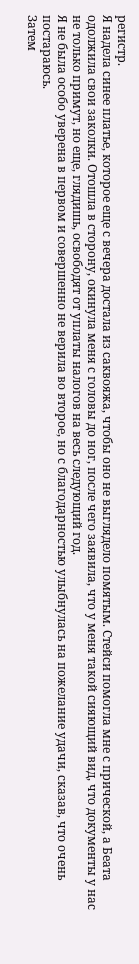регистр.
Я надела синее платье, которое еще с вечера достала из саквояжа, чтобы оно не выглядело помятым. Стейси помогла мне с прической, а Беата одолжила свои заколки. Отошла в сторону, окинула меня с головы до ног, после чего заявила, что у меня такой сияющий вид, что документы у нас не только примут, но еще, глядишь, освободят от уплаты налогов на весь следующий год.
Я не была особо уверена в первом и совершенно не верила во второе, но с благодарностью улыбнулась на пожелание удачи, сказав, что очень постараюсь.
Затем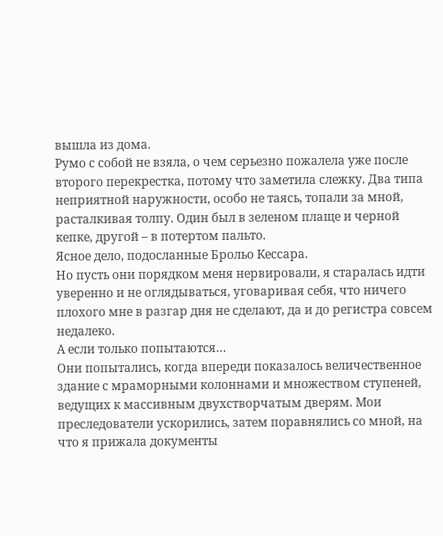вышла из дома.
Румо с собой не взяла, о чем серьезно пожалела уже после второго перекрестка, потому что заметила слежку. Два типа неприятной наружности, особо не таясь, топали за мной, расталкивая толпу. Один был в зеленом плаще и черной кепке, другой – в потертом пальто.
Ясное дело, подосланные Брольо Кессара.
Но пусть они порядком меня нервировали, я старалась идти уверенно и не оглядываться, уговаривая себя, что ничего плохого мне в разгар дня не сделают, да и до регистра совсем недалеко.
А если только попытаются…
Они попытались, когда впереди показалось величественное здание с мраморными колоннами и множеством ступеней, ведущих к массивным двухстворчатым дверям. Мои преследователи ускорились, затем поравнялись со мной, на что я прижала документы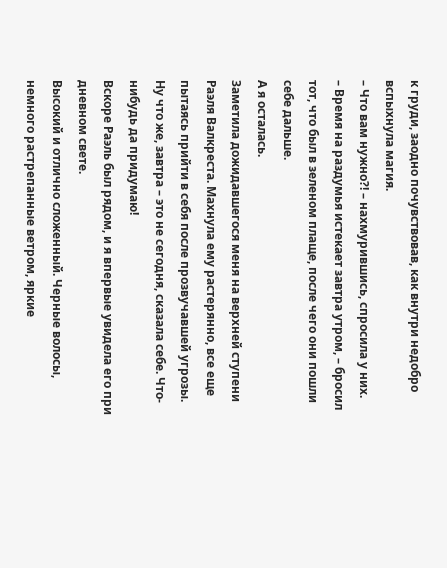к груди, заодно почувствовав, как внутри недобро вспыхнула магия.
– Что вам нужно?! – нахмурившись, спросила у них.
– Время на раздумья истекает завтра утром, – бросил тот, что был в зеленом плаще, после чего они пошли себе дальше.
А я осталась.
Заметила дожидавшегося меня на верхней ступени Раэля Валкреста. Махнула ему растерянно, все еще пытаясь прийти в себя после прозвучавшей угрозы.
Ну что же, завтра – это не сегодня, сказала себе. Что-нибудь да придумаю!
Вскоре Раэль был рядом, и я впервые увидела его при дневном свете.
Высокий и отлично сложенный. Черные волосы, немного растрепанные ветром, яркие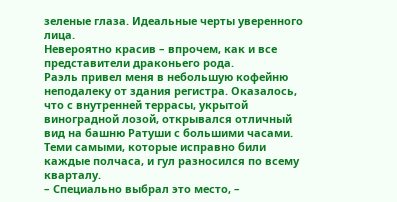зеленые глаза. Идеальные черты уверенного лица.
Невероятно красив – впрочем, как и все представители драконьего рода.
Раэль привел меня в небольшую кофейню неподалеку от здания регистра. Оказалось, что с внутренней террасы, укрытой виноградной лозой, открывался отличный вид на башню Ратуши с большими часами.
Теми самыми, которые исправно били каждые полчаса, и гул разносился по всему кварталу.
– Специально выбрал это место, –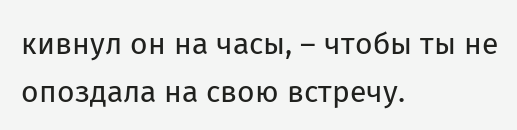кивнул он на часы, – чтобы ты не опоздала на свою встречу.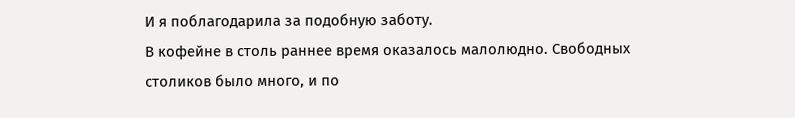И я поблагодарила за подобную заботу.
В кофейне в столь раннее время оказалось малолюдно. Свободных столиков было много, и по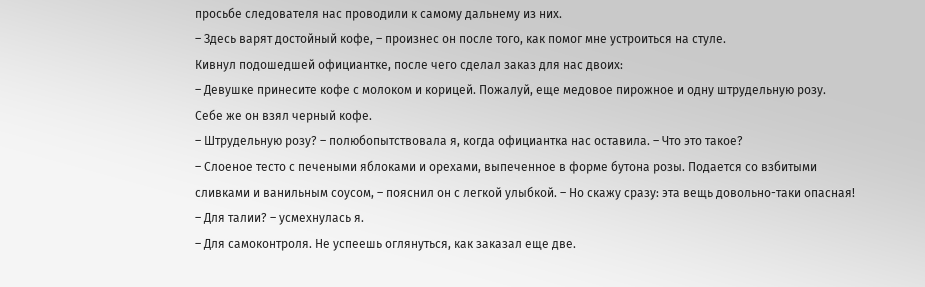просьбе следователя нас проводили к самому дальнему из них.
– Здесь варят достойный кофе, – произнес он после того, как помог мне устроиться на стуле.
Кивнул подошедшей официантке, после чего сделал заказ для нас двоих:
– Девушке принесите кофе с молоком и корицей. Пожалуй, еще медовое пирожное и одну штрудельную розу.
Себе же он взял черный кофе.
– Штрудельную розу? – полюбопытствовала я, когда официантка нас оставила. – Что это такое?
– Слоеное тесто с печеными яблоками и орехами, выпеченное в форме бутона розы. Подается со взбитыми сливками и ванильным соусом, – пояснил он с легкой улыбкой. – Но скажу сразу: эта вещь довольно-таки опасная!
– Для талии? – усмехнулась я.
– Для самоконтроля. Не успеешь оглянуться, как заказал еще две.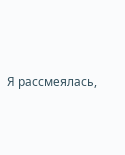Я рассмеялась,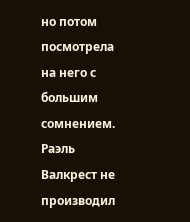но потом посмотрела на него с большим сомнением. Раэль Валкрест не производил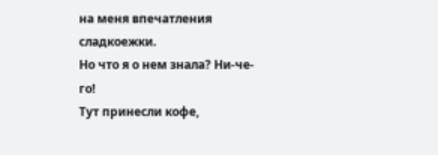на меня впечатления сладкоежки.
Но что я о нем знала? Ни-че-го!
Тут принесли кофе,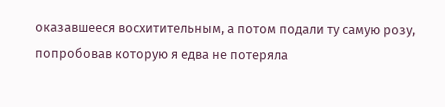оказавшееся восхитительным, а потом подали ту самую розу, попробовав которую я едва не потеряла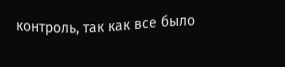контроль, так как все было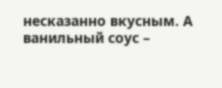несказанно вкусным. А ванильный соус –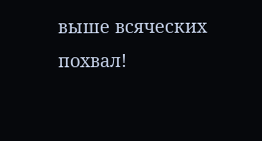выше всяческих похвал!